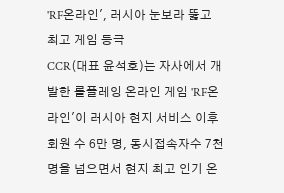'RF온라인', 러시아 눈보라 뚫고 최고 게임 등극
CCR(대표 윤석호)는 자사에서 개발한 롤플레잉 온라인 게임 'RF온라인'이 러시아 현지 서비스 이후 회원 수 6만 명, 동시접속자수 7천명을 넘으면서 현지 최고 인기 온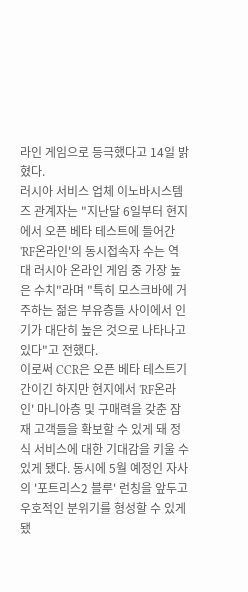라인 게임으로 등극했다고 14일 밝혔다.
러시아 서비스 업체 이노바시스템즈 관계자는 "지난달 6일부터 현지에서 오픈 베타 테스트에 들어간 'RF온라인'의 동시접속자 수는 역대 러시아 온라인 게임 중 가장 높은 수치"라며 "특히 모스크바에 거주하는 젊은 부유층들 사이에서 인기가 대단히 높은 것으로 나타나고 있다"고 전했다.
이로써 CCR은 오픈 베타 테스트기간이긴 하지만 현지에서 'RF온라인' 마니아층 및 구매력을 갖춘 잠재 고객들을 확보할 수 있게 돼 정식 서비스에 대한 기대감을 키울 수 있게 됐다. 동시에 5월 예정인 자사의 '포트리스2 블루' 런칭을 앞두고 우호적인 분위기를 형성할 수 있게 됐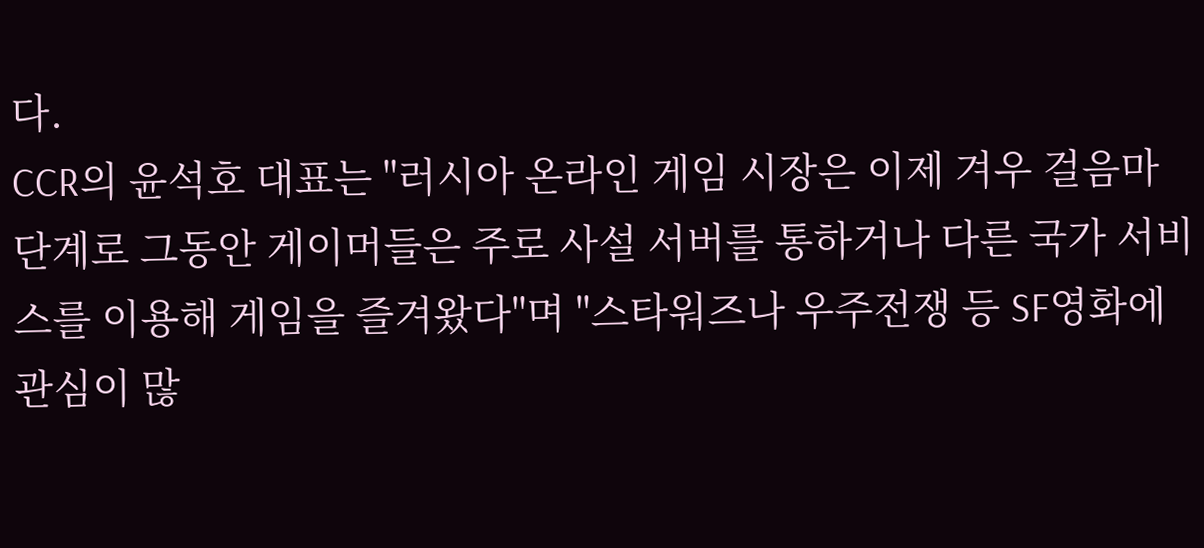다.
CCR의 윤석호 대표는 "러시아 온라인 게임 시장은 이제 겨우 걸음마 단계로 그동안 게이머들은 주로 사설 서버를 통하거나 다른 국가 서비스를 이용해 게임을 즐겨왔다"며 "스타워즈나 우주전쟁 등 SF영화에 관심이 많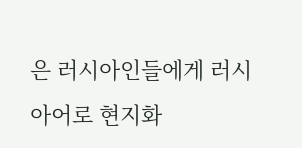은 러시아인들에게 러시아어로 현지화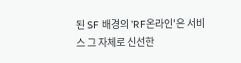된 SF 배경의 'RF온라인'은 서비스 그 자체로 신선한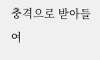충격으로 받아들여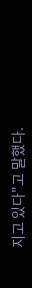지고 있다"고 말했다.